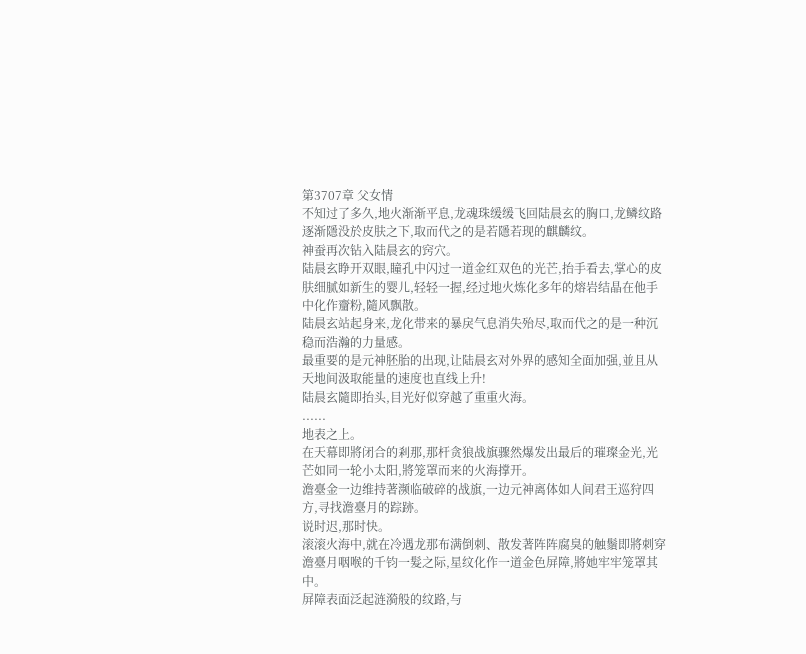第3707章 父女情
不知过了多久,地火渐渐平息,龙魂珠缓缓飞回陆晨玄的胸口,龙鳞纹路逐渐隱没於皮肤之下,取而代之的是若隱若现的麒麟纹。
神蚕再次钻入陆晨玄的窍穴。
陆晨玄睁开双眼,瞳孔中闪过一道金红双色的光芒,抬手看去,掌心的皮肤细腻如新生的婴儿,轻轻一握,经过地火炼化多年的熔岩结晶在他手中化作齏粉,隨风飘散。
陆晨玄站起身来,龙化带来的暴戾气息消失殆尽,取而代之的是一种沉稳而浩瀚的力量感。
最重要的是元神胚胎的出现,让陆晨玄对外界的感知全面加强,並且从天地间汲取能量的速度也直线上升!
陆晨玄隨即抬头,目光好似穿越了重重火海。
......
地表之上。
在天幕即將闭合的剎那,那杆贪狼战旗骤然爆发出最后的璀璨金光,光芒如同一轮小太阳,將笼罩而来的火海撑开。
澹臺金一边维持著濒临破碎的战旗,一边元神离体如人间君王巡狩四方,寻找澹臺月的踪跡。
说时迟,那时快。
滚滚火海中,就在冷遇龙那布满倒刺、散发著阵阵腐臭的触鬚即將刺穿澹臺月咽喉的千钧一髮之际,星纹化作一道金色屏障,將她牢牢笼罩其中。
屏障表面泛起涟漪般的纹路,与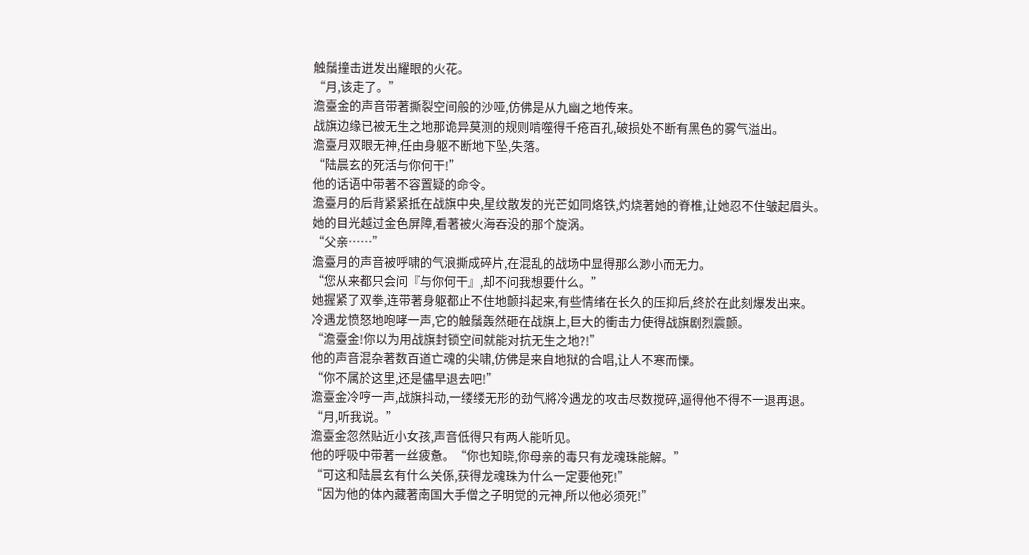触鬚撞击迸发出耀眼的火花。
“月,该走了。”
澹臺金的声音带著撕裂空间般的沙哑,仿佛是从九幽之地传来。
战旗边缘已被无生之地那诡异莫测的规则啃噬得千疮百孔,破损处不断有黑色的雾气溢出。
澹臺月双眼无神,任由身躯不断地下坠,失落。
“陆晨玄的死活与你何干!”
他的话语中带著不容置疑的命令。
澹臺月的后背紧紧抵在战旗中央,星纹散发的光芒如同烙铁,灼烧著她的脊椎,让她忍不住皱起眉头。
她的目光越过金色屏障,看著被火海吞没的那个旋涡。
“父亲……”
澹臺月的声音被呼啸的气浪撕成碎片,在混乱的战场中显得那么渺小而无力。
“您从来都只会问『与你何干』,却不问我想要什么。”
她握紧了双拳,连带著身躯都止不住地颤抖起来,有些情绪在长久的压抑后,终於在此刻爆发出来。
冷遇龙愤怒地咆哮一声,它的触鬚轰然砸在战旗上,巨大的衝击力使得战旗剧烈震颤。
“澹臺金!你以为用战旗封锁空间就能对抗无生之地?!”
他的声音混杂著数百道亡魂的尖啸,仿佛是来自地狱的合唱,让人不寒而慄。
“你不属於这里,还是儘早退去吧!”
澹臺金冷哼一声,战旗抖动,一缕缕无形的劲气將冷遇龙的攻击尽数搅碎,逼得他不得不一退再退。
“月,听我说。”
澹臺金忽然贴近小女孩,声音低得只有两人能听见。
他的呼吸中带著一丝疲惫。“你也知晓,你母亲的毒只有龙魂珠能解。”
“可这和陆晨玄有什么关係,获得龙魂珠为什么一定要他死!”
“因为他的体內藏著南国大手僧之子明觉的元神,所以他必须死!”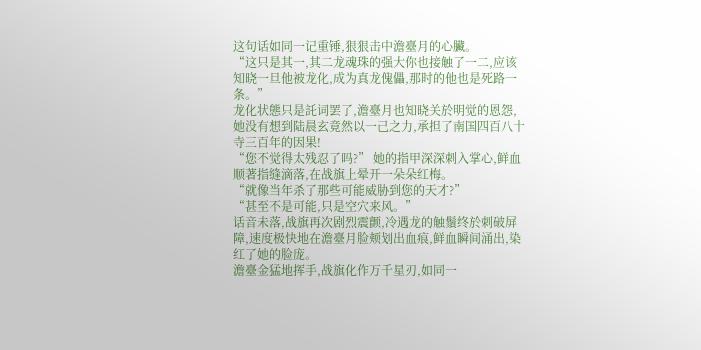这句话如同一记重锤,狠狠击中澹臺月的心臟。
“这只是其一,其二龙魂珠的强大你也接触了一二,应该知晓一旦他被龙化,成为真龙傀儡,那时的他也是死路一条。”
龙化状態只是託词罢了,澹臺月也知晓关於明觉的恩怨,她没有想到陆晨玄竟然以一己之力,承担了南国四百八十寺三百年的因果!
“您不觉得太残忍了吗?” 她的指甲深深刺入掌心,鲜血顺著指缝滴落,在战旗上晕开一朵朵红梅。
“就像当年杀了那些可能威胁到您的天才?”
“甚至不是可能,只是空穴来风。”
话音未落,战旗再次剧烈震颤,冷遇龙的触鬚终於刺破屏障,速度极快地在澹臺月脸颊划出血痕,鲜血瞬间涌出,染红了她的脸庞。
澹臺金猛地挥手,战旗化作万千星刃,如同一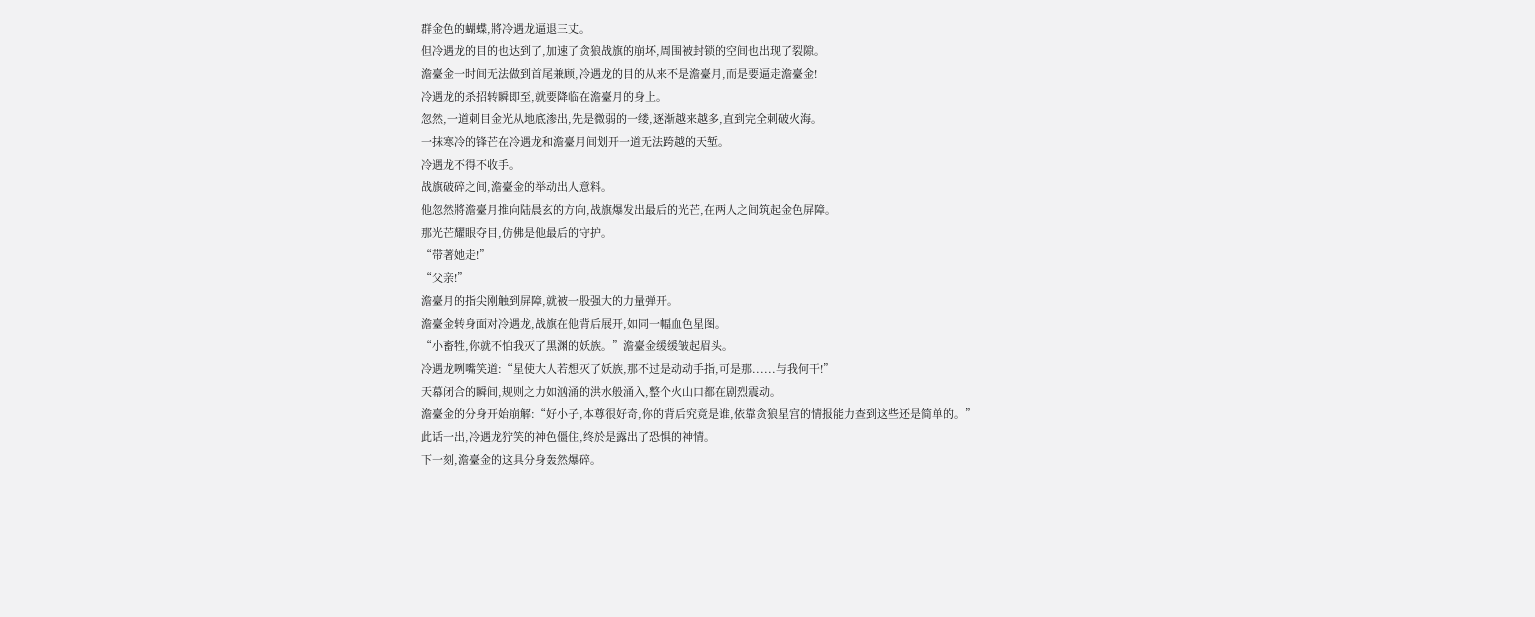群金色的蝴蝶,將冷遇龙逼退三丈。
但冷遇龙的目的也达到了,加速了贪狼战旗的崩坏,周围被封锁的空间也出现了裂隙。
澹臺金一时间无法做到首尾兼顾,冷遇龙的目的从来不是澹臺月,而是要逼走澹臺金!
冷遇龙的杀招转瞬即至,就要降临在澹臺月的身上。
忽然,一道刺目金光从地底渗出,先是微弱的一缕,逐渐越来越多,直到完全刺破火海。
一抹寒冷的锋芒在冷遇龙和澹臺月间划开一道无法跨越的天堑。
冷遇龙不得不收手。
战旗破碎之间,澹臺金的举动出人意料。
他忽然將澹臺月推向陆晨玄的方向,战旗爆发出最后的光芒,在两人之间筑起金色屏障。
那光芒耀眼夺目,仿佛是他最后的守护。
“带著她走!”
“父亲!”
澹臺月的指尖刚触到屏障,就被一股强大的力量弹开。
澹臺金转身面对冷遇龙,战旗在他背后展开,如同一幅血色星图。
“小畜牲,你就不怕我灭了黑渊的妖族。”澹臺金缓缓皱起眉头。
冷遇龙咧嘴笑道:“星使大人若想灭了妖族,那不过是动动手指,可是那......与我何干!”
天幕闭合的瞬间,规则之力如汹涌的洪水般涌入,整个火山口都在剧烈震动。
澹臺金的分身开始崩解:“好小子,本尊很好奇,你的背后究竟是谁,依靠贪狼星宫的情报能力查到这些还是简单的。”
此话一出,冷遇龙狞笑的神色僵住,终於是露出了恐惧的神情。
下一刻,澹臺金的这具分身轰然爆碎。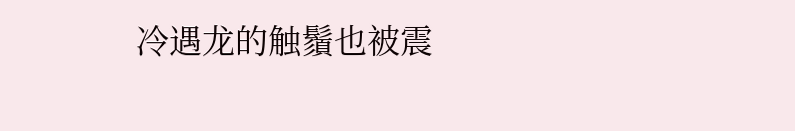冷遇龙的触鬚也被震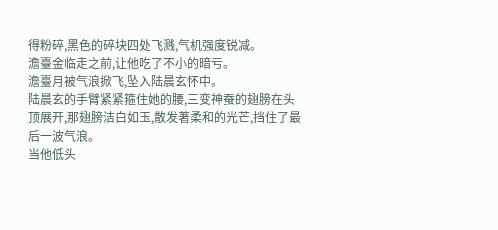得粉碎,黑色的碎块四处飞溅,气机强度锐减。
澹臺金临走之前,让他吃了不小的暗亏。
澹臺月被气浪掀飞,坠入陆晨玄怀中。
陆晨玄的手臂紧紧箍住她的腰,三变神蚕的翅膀在头顶展开,那翅膀洁白如玉,散发著柔和的光芒,挡住了最后一波气浪。
当他低头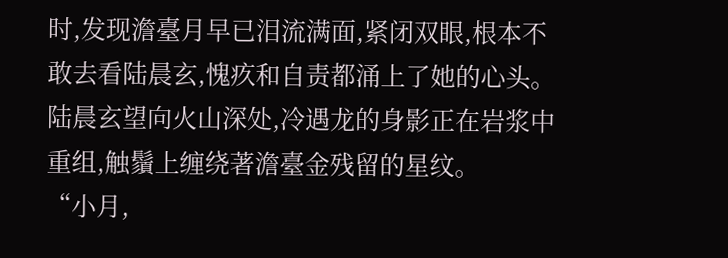时,发现澹臺月早已泪流满面,紧闭双眼,根本不敢去看陆晨玄,愧疚和自责都涌上了她的心头。
陆晨玄望向火山深处,冷遇龙的身影正在岩浆中重组,触鬚上缠绕著澹臺金残留的星纹。
“小月,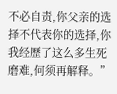不必自责,你父亲的选择不代表你的选择,你我经歷了这么多生死磨难,何须再解释。”